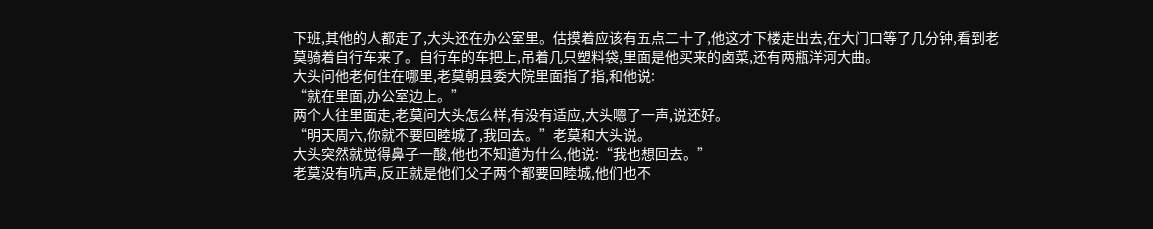下班,其他的人都走了,大头还在办公室里。估摸着应该有五点二十了,他这才下楼走出去,在大门口等了几分钟,看到老莫骑着自行车来了。自行车的车把上,吊着几只塑料袋,里面是他买来的卤菜,还有两瓶洋河大曲。
大头问他老何住在哪里,老莫朝县委大院里面指了指,和他说:
“就在里面,办公室边上。”
两个人往里面走,老莫问大头怎么样,有没有适应,大头嗯了一声,说还好。
“明天周六,你就不要回睦城了,我回去。”老莫和大头说。
大头突然就觉得鼻子一酸,他也不知道为什么,他说:“我也想回去。”
老莫没有吭声,反正就是他们父子两个都要回睦城,他们也不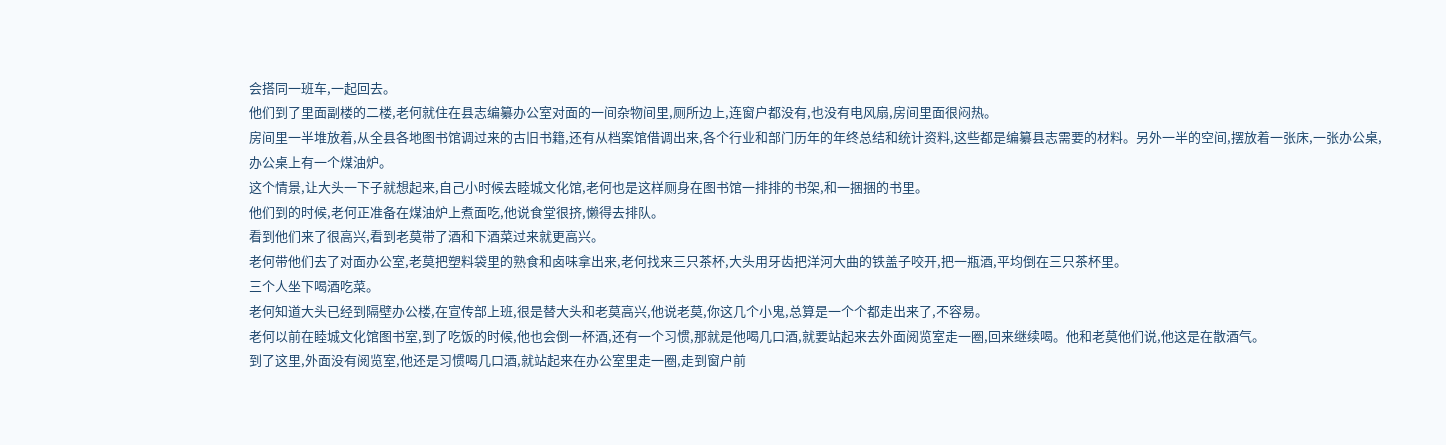会搭同一班车,一起回去。
他们到了里面副楼的二楼,老何就住在县志编纂办公室对面的一间杂物间里,厕所边上,连窗户都没有,也没有电风扇,房间里面很闷热。
房间里一半堆放着,从全县各地图书馆调过来的古旧书籍,还有从档案馆借调出来,各个行业和部门历年的年终总结和统计资料,这些都是编纂县志需要的材料。另外一半的空间,摆放着一张床,一张办公桌,办公桌上有一个煤油炉。
这个情景,让大头一下子就想起来,自己小时候去睦城文化馆,老何也是这样厕身在图书馆一排排的书架,和一捆捆的书里。
他们到的时候,老何正准备在煤油炉上煮面吃,他说食堂很挤,懒得去排队。
看到他们来了很高兴,看到老莫带了酒和下酒菜过来就更高兴。
老何带他们去了对面办公室,老莫把塑料袋里的熟食和卤味拿出来,老何找来三只茶杯,大头用牙齿把洋河大曲的铁盖子咬开,把一瓶酒,平均倒在三只茶杯里。
三个人坐下喝酒吃菜。
老何知道大头已经到隔壁办公楼,在宣传部上班,很是替大头和老莫高兴,他说老莫,你这几个小鬼,总算是一个个都走出来了,不容易。
老何以前在睦城文化馆图书室,到了吃饭的时候,他也会倒一杯酒,还有一个习惯,那就是他喝几口酒,就要站起来去外面阅览室走一圈,回来继续喝。他和老莫他们说,他这是在散酒气。
到了这里,外面没有阅览室,他还是习惯喝几口酒,就站起来在办公室里走一圈,走到窗户前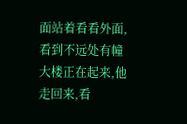面站着看看外面,看到不远处有幢大楼正在起来,他走回来,看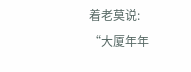着老莫说:
“大厦年年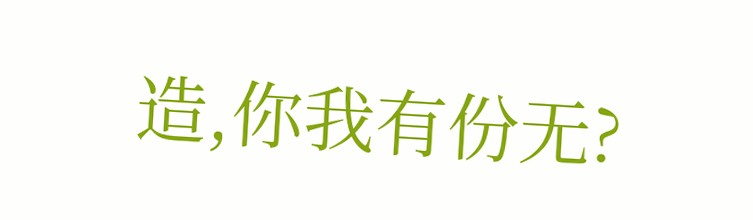造,你我有份无?